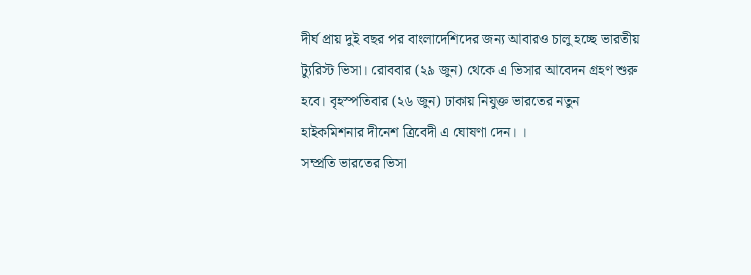দীর্ঘ প্রায় দুই বছর পর বাংলাদেশিদের জন্য আবারও চালু হচ্ছে ভারতীয় ট্যুরিস্ট ভিসা। রোববার (২৯ জুন) থেকে এ ভিসার আবেদন গ্রহণ শুরু হবে। বৃহস্পতিবার (২৬ জুন) ঢাকায় নিযুক্ত ভারতের নতুন হাইকমিশনার দীনেশ ত্রিবেদী এ ঘোষণা দেন। ।
সম্প্রতি ভারতের ভিসা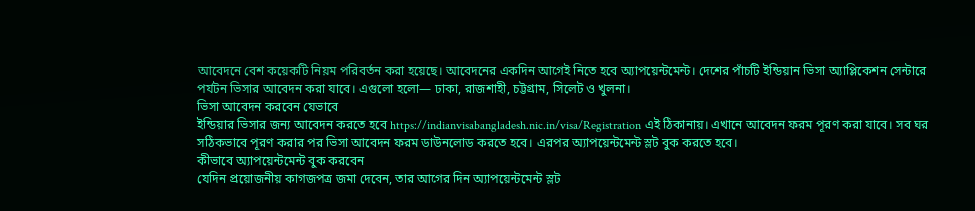আবেদনে বেশ কয়েকটি নিয়ম পরিবর্তন করা হয়েছে। আবেদনের একদিন আগেই নিতে হবে অ্যাপয়েন্টমেন্ট। দেশের পাঁচটি ইন্ডিয়ান ভিসা অ্যাপ্লিকেশন সেন্টারে পর্যটন ভিসার আবেদন করা যাবে। এগুলো হলো— ঢাকা, রাজশাহী, চট্টগ্রাম, সিলেট ও খুলনা।
ভিসা আবেদন করবেন যেভাবে
ইন্ডিয়ার ভিসার জন্য আবেদন করতে হবে https://indianvisabangladesh.nic.in/visa/Registration এই ঠিকানায়। এখানে আবেদন ফরম পূরণ করা যাবে। সব ঘর সঠিকভাবে পূরণ করার পর ভিসা আবেদন ফরম ডাউনলোড করতে হবে। এরপর অ্যাপয়েন্টমেন্ট স্লট বুক করতে হবে।
কীভাবে অ্যাপয়েন্টমেন্ট বুক করবেন
যেদিন প্রয়োজনীয় কাগজপত্র জমা দেবেন, তার আগের দিন অ্যাপয়েন্টমেন্ট স্লট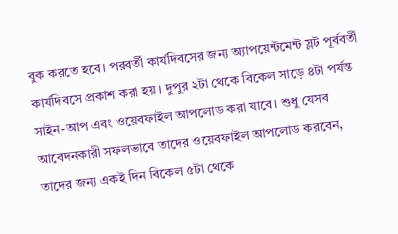বুক করতে হবে। পরবর্তী কার্যদিবসের জন্য অ্যাপয়েন্টমেন্ট স্লট পূর্ববর্তী কার্যদিবসে প্রকাশ করা হয়। দুপুর ২টা থেকে বিকেল সাড়ে ৪টা পর্যন্ত সাইন-আপ এবং ওয়েবফাইল আপলোড করা যাবে। শুধু যেসব আবেদনকারী সফলভাবে তাদের ওয়েবফাইল আপলোড করবেন, তাদের জন্য একই দিন বিকেল ৫টা থেকে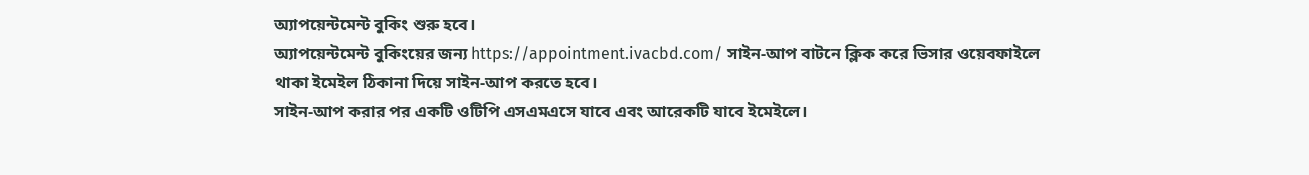অ্যাপয়েন্টমেন্ট বুকিং শুরু হবে।
অ্যাপয়েন্টমেন্ট বুকিংয়ের জন্য https://appointment.ivacbd.com/ সাইন-আপ বাটনে ক্লিক করে ভিসার ওয়েবফাইলে থাকা ইমেইল ঠিকানা দিয়ে সাইন-আপ করতে হবে।
সাইন-আপ করার পর একটি ওটিপি এসএমএসে যাবে এবং আরেকটি যাবে ইমেইলে।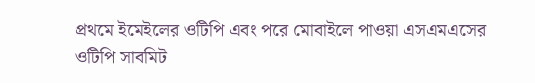প্রথমে ইমেইলের ওটিপি এবং পরে মোবাইলে পাওয়া এসএমএসের ওটিপি সাবমিট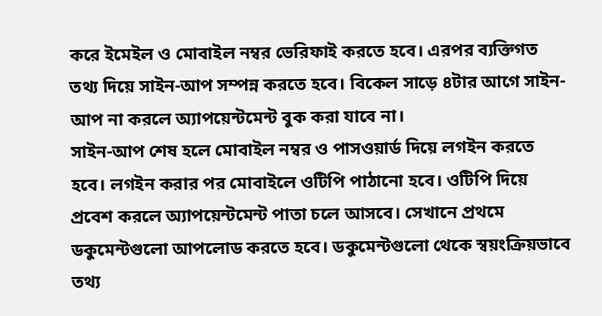করে ইমেইল ও মোবাইল নম্বর ভেরিফাই করতে হবে। এরপর ব্যক্তিগত তথ্য দিয়ে সাইন-আপ সম্পন্ন করতে হবে। বিকেল সাড়ে ৪টার আগে সাইন-আপ না করলে অ্যাপয়েন্টমেন্ট বুক করা যাবে না।
সাইন-আপ শেষ হলে মোবাইল নম্বর ও পাসওয়ার্ড দিয়ে লগইন করতে হবে। লগইন করার পর মোবাইলে ওটিপি পাঠানো হবে। ওটিপি দিয়ে প্রবেশ করলে অ্যাপয়েন্টমেন্ট পাতা চলে আসবে। সেখানে প্রথমে ডকুমেন্টগুলো আপলোড করতে হবে। ডকুমেন্টগুলো থেকে স্বয়ংক্রিয়ভাবে তথ্য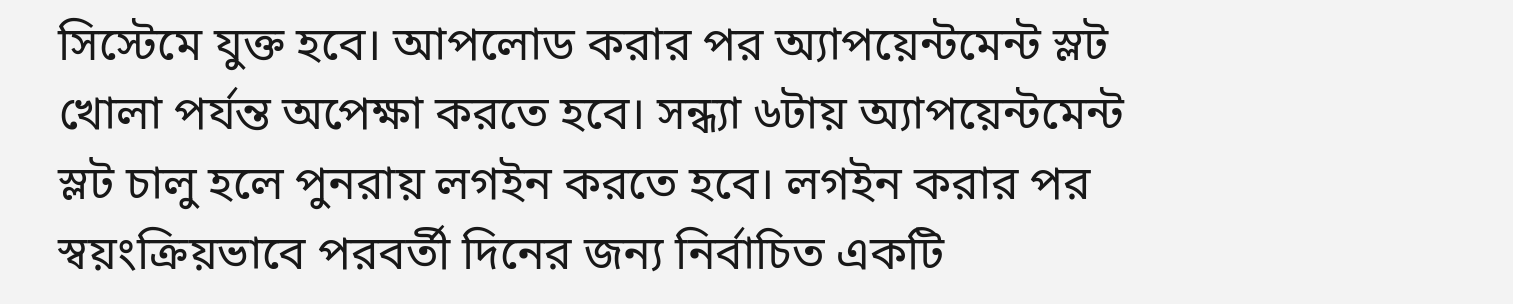সিস্টেমে যুক্ত হবে। আপলোড করার পর অ্যাপয়েন্টমেন্ট স্লট খোলা পর্যন্ত অপেক্ষা করতে হবে। সন্ধ্যা ৬টায় অ্যাপয়েন্টমেন্ট স্লট চালু হলে পুনরায় লগইন করতে হবে। লগইন করার পর স্বয়ংক্রিয়ভাবে পরবর্তী দিনের জন্য নির্বাচিত একটি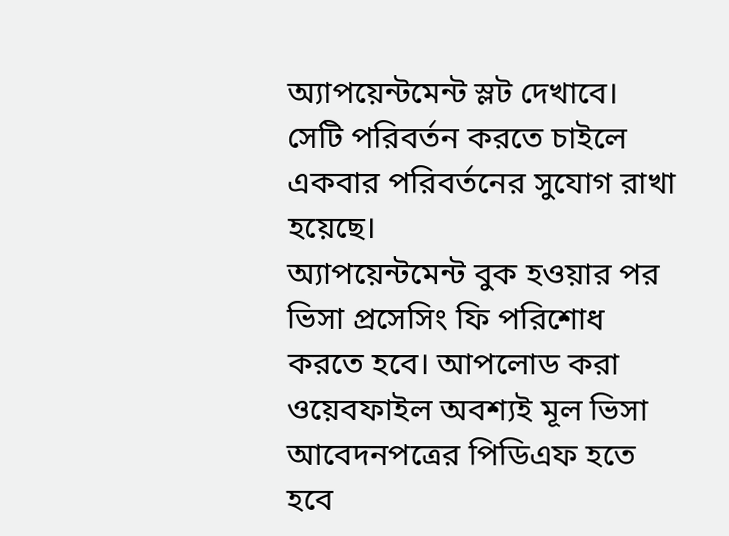অ্যাপয়েন্টমেন্ট স্লট দেখাবে। সেটি পরিবর্তন করতে চাইলে একবার পরিবর্তনের সুযোগ রাখা হয়েছে।
অ্যাপয়েন্টমেন্ট বুক হওয়ার পর ভিসা প্রসেসিং ফি পরিশোধ করতে হবে। আপলোড করা ওয়েবফাইল অবশ্যই মূল ভিসা আবেদনপত্রের পিডিএফ হতে হবে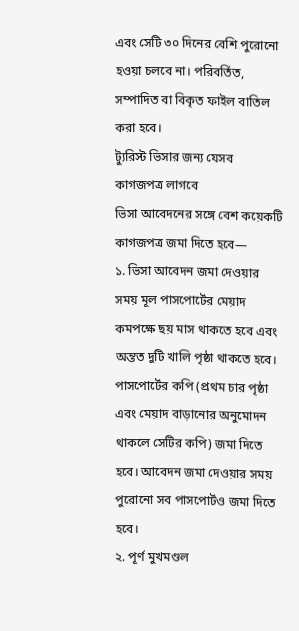এবং সেটি ৩০ দিনের বেশি পুরোনো হওয়া চলবে না। পরিবর্তিত, সম্পাদিত বা বিকৃত ফাইল বাতিল করা হবে।
ট্যুরিস্ট ভিসার জন্য যেসব কাগজপত্র লাগবে
ভিসা আবেদনের সঙ্গে বেশ কয়েকটি কাগজপত্র জমা দিতে হবে—
১. ভিসা আবেদন জমা দেওয়ার সময় মূল পাসপোর্টের মেয়াদ কমপক্ষে ছয় মাস থাকতে হবে এবং অন্তত দুটি খালি পৃষ্ঠা থাকতে হবে। পাসপোর্টের কপি (প্রথম চার পৃষ্ঠা এবং মেয়াদ বাড়ানোর অনুমোদন থাকলে সেটির কপি) জমা দিতে হবে। আবেদন জমা দেওয়ার সময় পুরোনো সব পাসপোর্টও জমা দিতে হবে।
২. পূর্ণ মুখমণ্ডল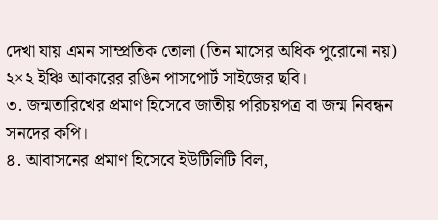দেখা যায় এমন সাম্প্রতিক তোলা (তিন মাসের অধিক পুরোনো নয়) ২×২ ইঞ্চি আকারের রঙিন পাসপোর্ট সাইজের ছবি।
৩. জন্মতারিখের প্রমাণ হিসেবে জাতীয় পরিচয়পত্র বা জন্ম নিবন্ধন সনদের কপি।
৪. আবাসনের প্রমাণ হিসেবে ইউটিলিটি বিল,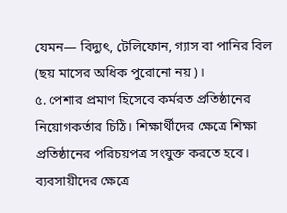যেমন— বিদ্যুৎ, টেলিফোন, গ্যাস বা পানির বিল (ছয় মাসের অধিক পুরোনো নয়)।
৫. পেশার প্রমাণ হিসেবে কর্মরত প্রতিষ্ঠানের নিয়োগকর্তার চিঠি। শিক্ষার্থীদের ক্ষেত্রে শিক্ষা প্রতিষ্ঠানের পরিচয়পত্র সংযুক্ত করতে হবে। ব্যবসায়ীদের ক্ষেত্রে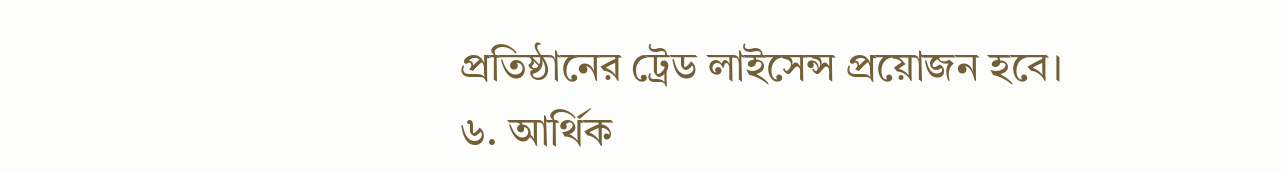প্রতিষ্ঠানের ট্রেড লাইসেন্স প্রয়োজন হবে।
৬. আর্থিক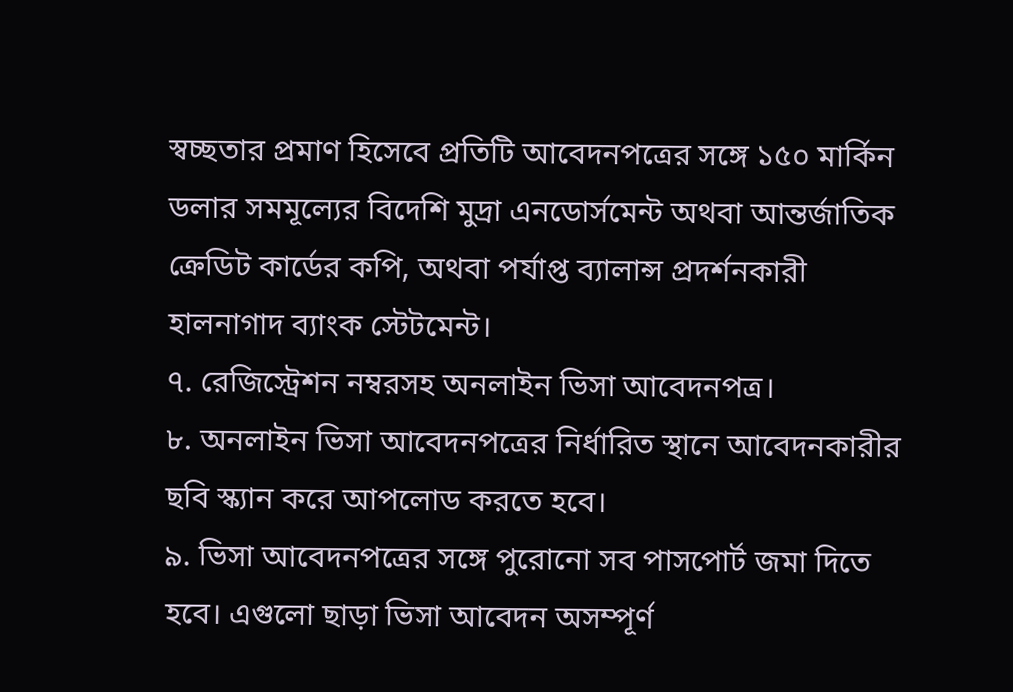স্বচ্ছতার প্রমাণ হিসেবে প্রতিটি আবেদনপত্রের সঙ্গে ১৫০ মার্কিন ডলার সমমূল্যের বিদেশি মুদ্রা এনডোর্সমেন্ট অথবা আন্তর্জাতিক ক্রেডিট কার্ডের কপি, অথবা পর্যাপ্ত ব্যালান্স প্রদর্শনকারী হালনাগাদ ব্যাংক স্টেটমেন্ট।
৭. রেজিস্ট্রেশন নম্বরসহ অনলাইন ভিসা আবেদনপত্র।
৮. অনলাইন ভিসা আবেদনপত্রের নির্ধারিত স্থানে আবেদনকারীর ছবি স্ক্যান করে আপলোড করতে হবে।
৯. ভিসা আবেদনপত্রের সঙ্গে পুরোনো সব পাসপোর্ট জমা দিতে হবে। এগুলো ছাড়া ভিসা আবেদন অসম্পূর্ণ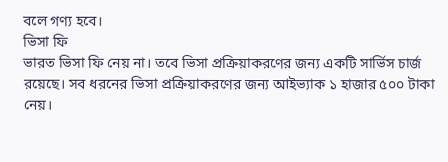বলে গণ্য হবে।
ভিসা ফি
ভারত ভিসা ফি নেয় না। তবে ভিসা প্রক্রিয়াকরণের জন্য একটি সার্ভিস চার্জ রয়েছে। সব ধরনের ভিসা প্রক্রিয়াকরণের জন্য আইভ্যাক ১ হাজার ৫০০ টাকা নেয়।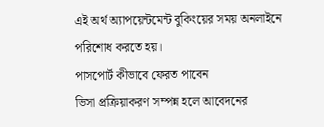এই অর্থ অ্যাপয়েন্টমেন্ট বুকিংয়ের সময় অনলাইনে পরিশোধ করতে হয়।
পাসপোর্ট কীভাবে ফেরত পাবেন
ভিসা প্রক্রিয়াকরণ সম্পন্ন হলে আবেদনের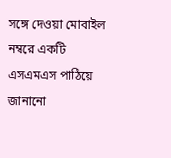সঙ্গে দেওয়া মোবাইল নম্বরে একটি এসএমএস পাঠিয়ে জানানো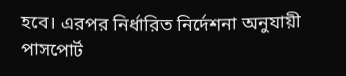হবে। এরপর নির্ধারিত নির্দেশনা অনুযায়ী পাসপোর্ট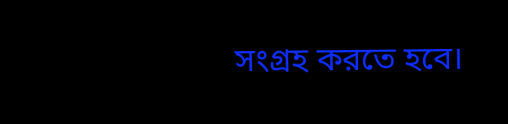সংগ্রহ করতে হবে।